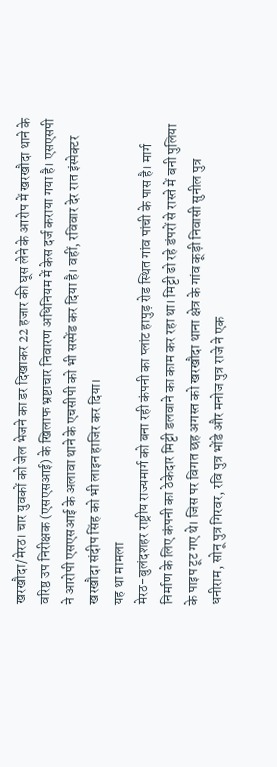खरखौदा/मेरठ। चार युवकों को जेल भेजने का डर दिखाकर 22 हजार की घूस लेने के आरोप में खरखौदा थाने के वरिष्ठ उप निरीक्षक (एसएसआई) के खिलाफ भ्रष्टाचार निवारण अधिनियम में केस दर्ज कराया गया है। एसएसपी ने आरोपी एसएसआई के अलावा थाने के एचसीपी को भी सस्पेंड कर दिया है। वहीं, रविवार देर रात इंस्पेक्टर खरखौदा संदीप सिंह को भी लाइन हाजिर कर दिया।
यह था मामला
मेरठ-बुलंदशहर राष्ट्रीय राज्यमार्ग को बना रही कंपनी का प्लांट हापुड़ रोड स्थित गांव पांची के पास है। मार्ग निर्माण के लिए कंपनी का ठेकेदार मिट्टी डलवाने का काम कर रहा था। मिट्टी ढो रहे डंपरों से रास्ते में बनी पुलिया के पाइप टूट गए थे। जिस पर विगत छह अगस्त को खरखौदा थाना क्षेत्र के गांव कूड़ी निवासी सुनील पुत्र धनीराम, सोनू पुत्र गिरवर, रवि पुत्र भोंडे और मनोज पुत्र राजे ने एक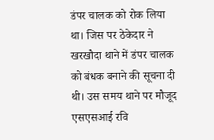डंपर चालक को रोक लिया था। जिस पर ठेकेदार ने खरखौदा थाने में डंपर चालक को बंधक बनाने की सूचना दी थी। उस समय थाने पर मौजूद एसएसआई रवि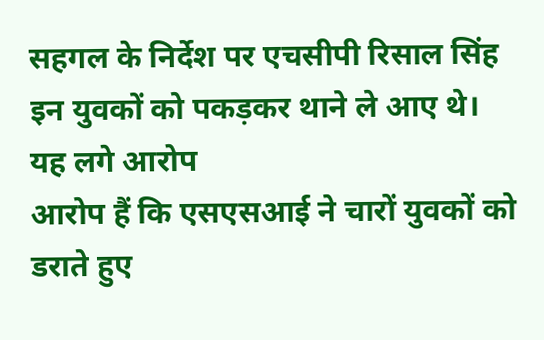सहगल के निर्देश पर एचसीपी रिसाल सिंह इन युवकों को पकड़कर थाने ले आए थे।
यह लगे आरोप
आरोप हैं कि एसएसआई ने चारों युवकों को डराते हुए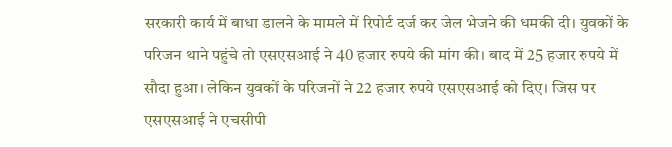सरकारी कार्य में बाधा डालने के मामले में रिपोर्ट दर्ज कर जेल भेजने की धमकी दी। युवकों के परिजन थाने पहुंचे तो एसएसआई ने 40 हजार रुपये की मांग की। बाद में 25 हजार रुपये में सौदा हुआ। लेकिन युवकों के परिजनों ने 22 हजार रुपये एसएसआई को दिए। जिस पर एसएसआई ने एचसीपी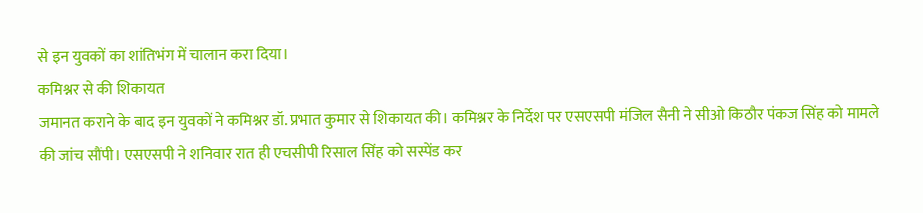से इन युवकों का शांतिभंग में चालान करा दिया।
कमिश्नर से की शिकायत
जमानत कराने के बाद इन युवकों ने कमिश्नर डॉ. प्रभात कुमार से शिकायत की। कमिश्नर के निर्देश पर एसएसपी मंजिल सैनी ने सीओ किठौर पंकज सिंह को मामले की जांच सौंपी। एसएसपी ने शनिवार रात ही एचसीपी रिसाल सिंह को सस्पेंड कर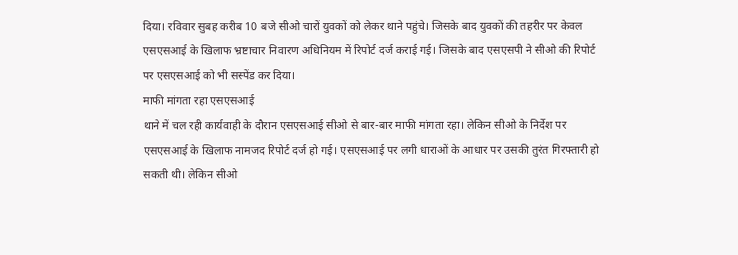दिया। रविवार सुबह करीब 10 बजे सीओ चारों युवकों को लेकर थाने पहुंचे। जिसके बाद युवकों की तहरीर पर केवल एसएसआई के खिलाफ भ्रष्टाचार निवारण अधिनियम में रिपोर्ट दर्ज कराई गई। जिसके बाद एसएसपी ने सीओ की रिपोर्ट पर एसएसआई को भी सस्पेंड कर दिया।
माफी मांगता रहा एसएसआई
थाने में चल रही कार्यवाही के दौरान एसएसआई सीओ से बार-बार माफी मांगता रहा। लेकिन सीओ के निर्देश पर एसएसआई के खिलाफ नामजद रिपोर्ट दर्ज हो गई। एसएसआई पर लगी धाराओं के आधार पर उसकी तुरंत गिरफ्तारी हो सकती थी। लेकिन सीओ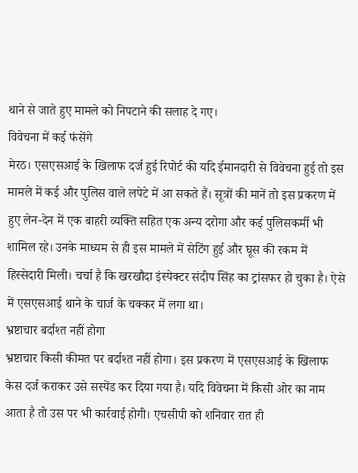थाने से जाते हुए मामले को निपटाने की सलाह दे गए।
विवेचना में कई फंसेंगे
मेरठ। एसएसआई के खिलाफ दर्ज हुई रिपोर्ट की यदि ईमानदारी से विवेचना हुई तो इस मामले में कई और पुलिस वाले लपेटे में आ सकते हैं। सूत्रों की मानें तो इस प्रकरण में हुए लेन-देन में एक बाहरी व्यक्ति सहित एक अन्य दरोगा और कई पुलिसकर्मी भी शामिल रहे। उनके माध्यम से ही इस मामले में सेटिंग हुई और घूस की रकम में हिस्सेदारी मिली। चर्चा है कि खरखौदा इंस्पेक्टर संदीप सिंह का ट्रांसफर हो चुका है। ऐसे में एसएसआई थाने के चार्ज के चक्कर में लगा था।
भ्रष्टाचार बर्दाश्त नहीं होगा
भ्रष्टाचार किसी कीमत पर बर्दाश्त नहीं होगा। इस प्रकरण में एसएसआई के खिलाफ केस दर्ज कराकर उसे सस्पेंड कर दिया गया है। यदि विवेचना में किसी ओर का नाम आता है तो उस पर भी कार्रवाई होगी। एचसीपी को शनिवार रात ही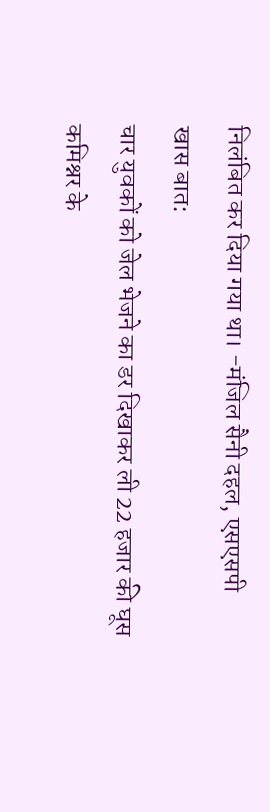निलंबित कर दिया गया था। -मंजिल सैनी दहल, एसएसपी
खास बात:
चार युवकों को जेल भेजने का डर दिखाकर ली 22 हजार की घूस
कमिश्नर के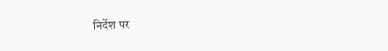निर्देश पर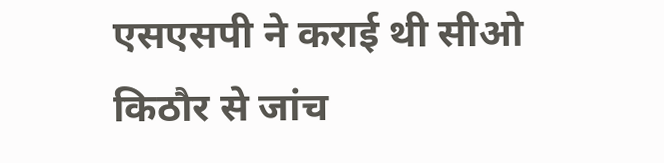एसएसपी ने कराई थी सीओ किठौर से जांच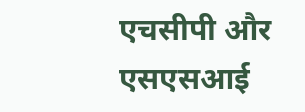एचसीपी और एसएसआई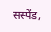सस्पेंड,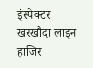इंस्पेक्टर खरखौदा लाइन हाजिर